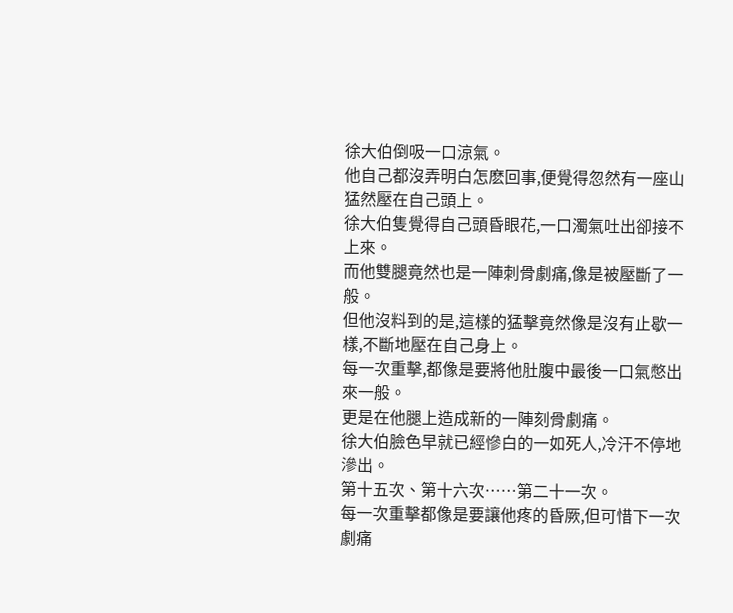徐大伯倒吸一口涼氣。
他自己都沒弄明白怎麽回事,便覺得忽然有一座山猛然壓在自己頭上。
徐大伯隻覺得自己頭昏眼花,一口濁氣吐出卻接不上來。
而他雙腿竟然也是一陣刺骨劇痛,像是被壓斷了一般。
但他沒料到的是,這樣的猛擊竟然像是沒有止歇一樣,不斷地壓在自己身上。
每一次重擊,都像是要將他肚腹中最後一口氣憋出來一般。
更是在他腿上造成新的一陣刻骨劇痛。
徐大伯臉色早就已經慘白的一如死人,冷汗不停地滲出。
第十五次、第十六次……第二十一次。
每一次重擊都像是要讓他疼的昏厥,但可惜下一次劇痛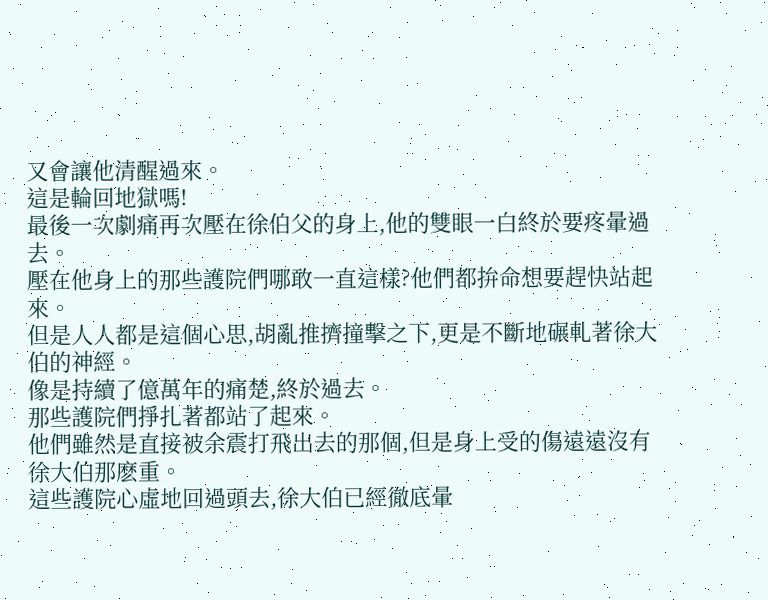又會讓他清醒過來。
這是輪回地獄嗎!
最後一次劇痛再次壓在徐伯父的身上,他的雙眼一白終於要疼暈過去。
壓在他身上的那些護院們哪敢一直這樣?他們都拚命想要趕快站起來。
但是人人都是這個心思,胡亂推擠撞擊之下,更是不斷地碾軋著徐大伯的神經。
像是持續了億萬年的痛楚,終於過去。
那些護院們掙扎著都站了起來。
他們雖然是直接被余震打飛出去的那個,但是身上受的傷遠遠沒有徐大伯那麽重。
這些護院心虛地回過頭去,徐大伯已經徹底暈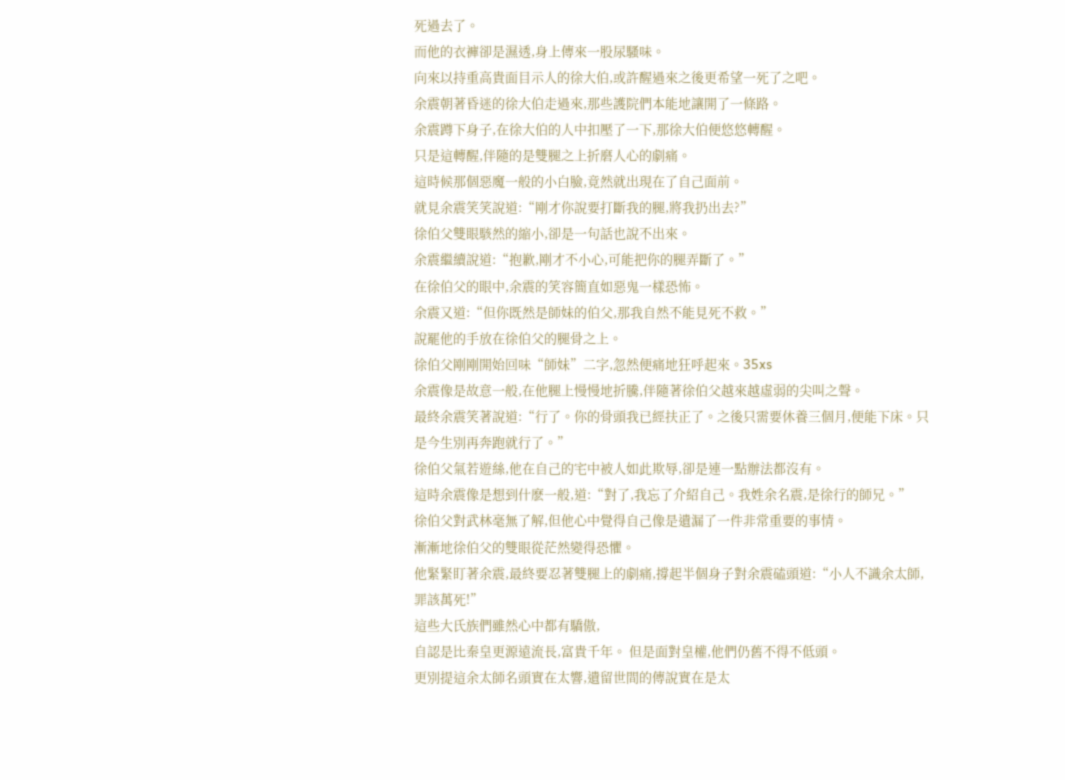死過去了。
而他的衣褲卻是濕透,身上傳來一股尿騷味。
向來以持重高貴面目示人的徐大伯,或許醒過來之後更希望一死了之吧。
余震朝著昏迷的徐大伯走過來,那些護院們本能地讓開了一條路。
余震蹲下身子,在徐大伯的人中扣壓了一下,那徐大伯便悠悠轉醒。
只是這轉醒,伴隨的是雙腿之上折磨人心的劇痛。
這時候那個惡魔一般的小白臉,竟然就出現在了自己面前。
就見余震笑笑說道:“剛才你說要打斷我的腿,將我扔出去?”
徐伯父雙眼駭然的縮小,卻是一句話也說不出來。
余震繼續說道:“抱歉,剛才不小心,可能把你的腿弄斷了。”
在徐伯父的眼中,余震的笑容簡直如惡鬼一樣恐怖。
余震又道:“但你既然是師妹的伯父,那我自然不能見死不救。”
說罷他的手放在徐伯父的腿骨之上。
徐伯父剛剛開始回味“師妹”二字,忽然便痛地狂呼起來。35xs
余震像是故意一般,在他腿上慢慢地折騰,伴隨著徐伯父越來越虛弱的尖叫之聲。
最終余震笑著說道:“行了。你的骨頭我已經扶正了。之後只需要休養三個月,便能下床。只是今生別再奔跑就行了。”
徐伯父氣若遊絲,他在自己的宅中被人如此欺辱,卻是連一點辦法都沒有。
這時余震像是想到什麽一般,道:“對了,我忘了介紹自己。我姓余名震,是徐行的師兄。”
徐伯父對武林毫無了解,但他心中覺得自己像是遺漏了一件非常重要的事情。
漸漸地徐伯父的雙眼從茫然變得恐懼。
他緊緊盯著余震,最終要忍著雙腿上的劇痛,撐起半個身子對余震磕頭道:“小人不識余太師,罪該萬死!”
這些大氏族們雖然心中都有驕傲,
自認是比秦皇更源遠流長,富貴千年。 但是面對皇權,他們仍舊不得不低頭。
更別提這余太師名頭實在太響,遺留世間的傳說實在是太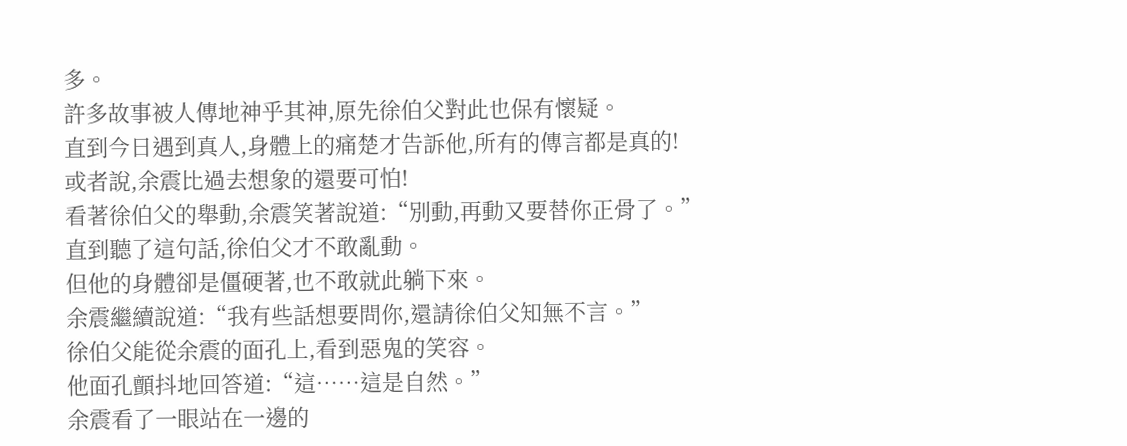多。
許多故事被人傳地神乎其神,原先徐伯父對此也保有懷疑。
直到今日遇到真人,身體上的痛楚才告訴他,所有的傳言都是真的!
或者說,余震比過去想象的還要可怕!
看著徐伯父的舉動,余震笑著說道:“別動,再動又要替你正骨了。”
直到聽了這句話,徐伯父才不敢亂動。
但他的身體卻是僵硬著,也不敢就此躺下來。
余震繼續說道:“我有些話想要問你,還請徐伯父知無不言。”
徐伯父能從余震的面孔上,看到惡鬼的笑容。
他面孔顫抖地回答道:“這……這是自然。”
余震看了一眼站在一邊的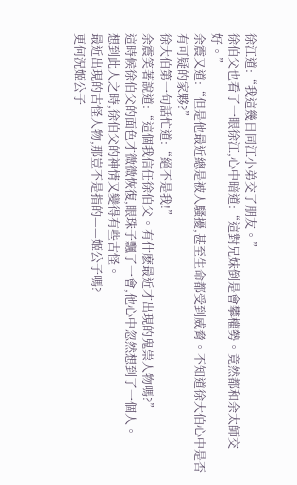徐江道:“我這幾日同江小弟交了朋友。”
徐伯父也看了一眼徐江,心中暗道:“這對兄妹倒是會攀權勢。竟然都和余太師交好。”
余震又道:“但是他最近總是被人騷擾,甚至生命都受到威脅。不知道徐大伯心中是否有可疑的家夥?”
徐大伯第一句話忙道:“絕不是我!”
余震笑著說道:“這個我信任徐伯父。有什麽最近才出現的鬼祟人物嗎?”
這時候徐伯父的面色才微微恢復,眼珠子飄了一會,他心中忽然想到了一個人。
想到此人之時,徐伯父的神情又變得有些古怪。
最近出現的古怪人物,那豈不是指的——姬公子嗎?
更何況姬公子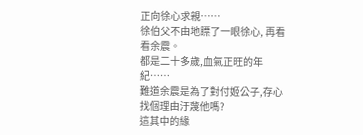正向徐心求親……
徐伯父不由地瞟了一眼徐心, 再看看余震。
都是二十多歲,血氣正旺的年紀……
難道余震是為了對付姬公子,存心找個理由汙蔑他嗎?
這其中的緣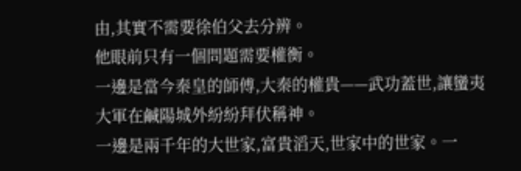由,其實不需要徐伯父去分辨。
他眼前只有一個問題需要權衡。
一邊是當今秦皇的師傅,大秦的權貴——武功蓋世,讓蠻夷大軍在鹹陽城外紛紛拜伏稱神。
一邊是兩千年的大世家,富貴滔天,世家中的世家。一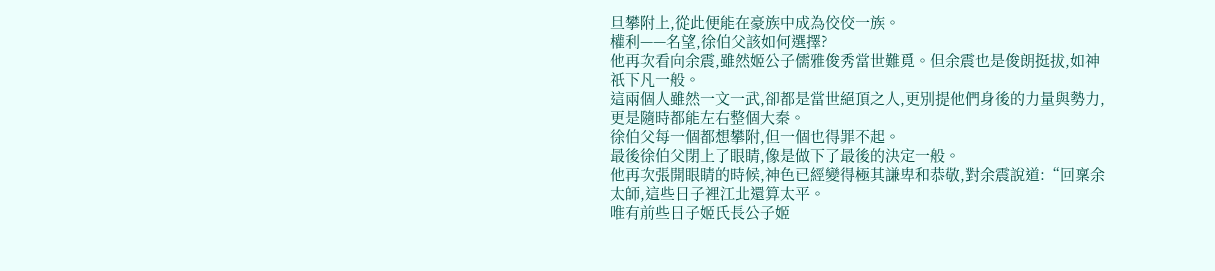旦攀附上,從此便能在豪族中成為佼佼一族。
權利——名望,徐伯父該如何選擇?
他再次看向余震,雖然姬公子儒雅俊秀當世難覓。但余震也是俊朗挺拔,如神祇下凡一般。
這兩個人雖然一文一武,卻都是當世絕頂之人,更別提他們身後的力量與勢力,更是隨時都能左右整個大秦。
徐伯父每一個都想攀附,但一個也得罪不起。
最後徐伯父閉上了眼睛,像是做下了最後的決定一般。
他再次張開眼睛的時候,神色已經變得極其謙卑和恭敬,對余震說道:“回稟余太師,這些日子裡江北還算太平。
唯有前些日子姬氏長公子姬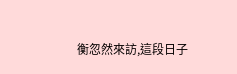衡忽然來訪,這段日子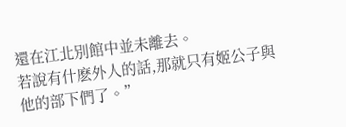還在江北別館中並未離去。
若說有什麽外人的話,那就只有姬公子與他的部下們了。”